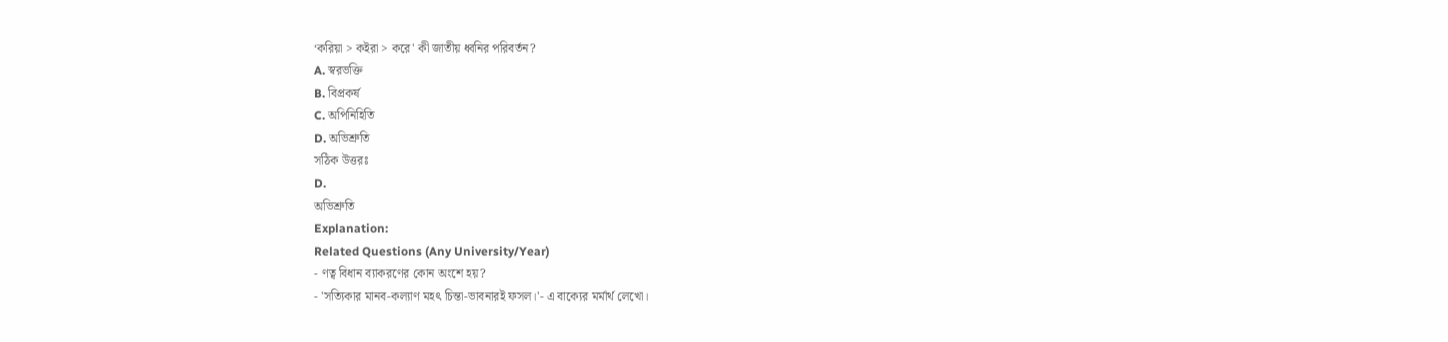‘করিয়া > কইরা > করে' কী জাতীয় ধ্বনির পরিবর্তন?
A. স্বরভক্তি
B. বিপ্রকর্ষ
C. অপিনিহিতি
D. অভিশ্রুতি
সঠিক উত্তরঃ
D.
অভিশ্রুতি
Explanation:
Related Questions (Any University/Year)
- ণত্ব বিধান ব্যাকরণের কোন অংশে হয়?
- 'সত্যিকার মানব-কল্যাণ মহৎ চিন্তা-ভাবনারই ফসল।'- এ বাক্যের মর্মার্থ লেখো।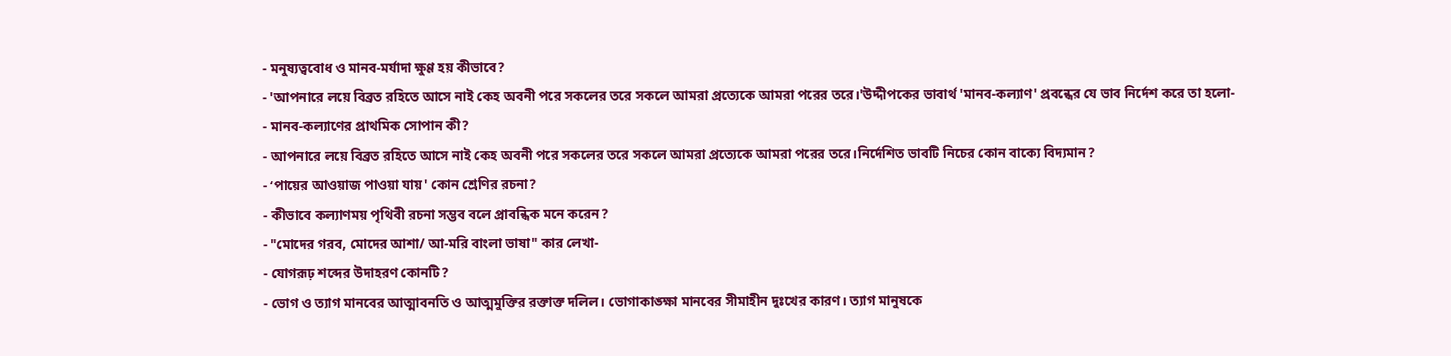- মনুষ্যত্ববোধ ও মানব-মর্যাদা ক্ষুণ্ণ হয় কীভাবে?
- 'আপনারে লয়ে বিব্রত রহিতে আসে নাই কেহ অবনী পরে সকলের তরে সকলে আমরা প্রত্যেকে আমরা পরের তরে।'উদ্দীপকের ভাবার্থ 'মানব-কল্যাণ' প্রবন্ধের যে ভাব নির্দেশ করে তা হলো-
- মানব-কল্যাণের প্রাথমিক সোপান কী?
- আপনারে লয়ে বিব্রত রহিতে আসে নাই কেহ অবনী পরে সকলের তরে সকলে আমরা প্রত্যেকে আমরা পরের তরে।নির্দেশিত ভাবটি নিচের কোন বাক্যে বিদ্যমান?
- ‘পায়ের আওয়াজ পাওয়া যায়' কোন শ্রেণির রচনা?
- কীভাবে কল্যাণময় পৃথিবী রচনা সম্ভব বলে প্রাবন্ধিক মনে করেন?
- "মোদের গরব, মোদের আশা/ আ-মরি বাংলা ভাষা" কার লেখা-
- যোগরূঢ় শব্দের উদাহরণ কোনটি?
- ভোগ ও ত্যাগ মানবের আত্মাবনতি ও আত্মমুক্তির রক্তাক্ত দলিল। ভোগাকাঙ্ক্ষা মানবের সীমাহীন দুঃখের কারণ। ত্যাগ মানুষকে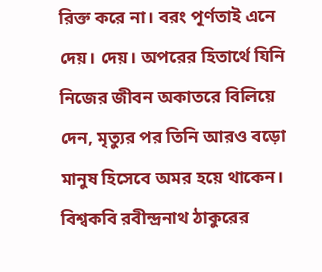রিক্ত করে না। বরং পূর্ণতাই এনে দেয়। দেয়। অপরের হিতার্থে যিনি নিজের জীবন অকাতরে বিলিয়ে দেন, মৃত্যুর পর তিনি আরও বড়ো মানুষ হিসেবে অমর হয়ে থাকেন। বিশ্বকবি রবীন্দ্রনাথ ঠাকুরের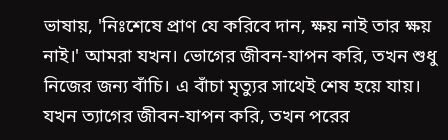ভাষায়, 'নিঃশেষে প্রাণ যে করিবে দান, ক্ষয় নাই তার ক্ষয় নাই।' আমরা যখন। ভোগের জীবন-যাপন করি, তখন শুধু নিজের জন্য বাঁচি। এ বাঁচা মৃত্যুর সাথেই শেষ হয়ে যায়। যখন ত্যাগের জীবন-যাপন করি, তখন পরের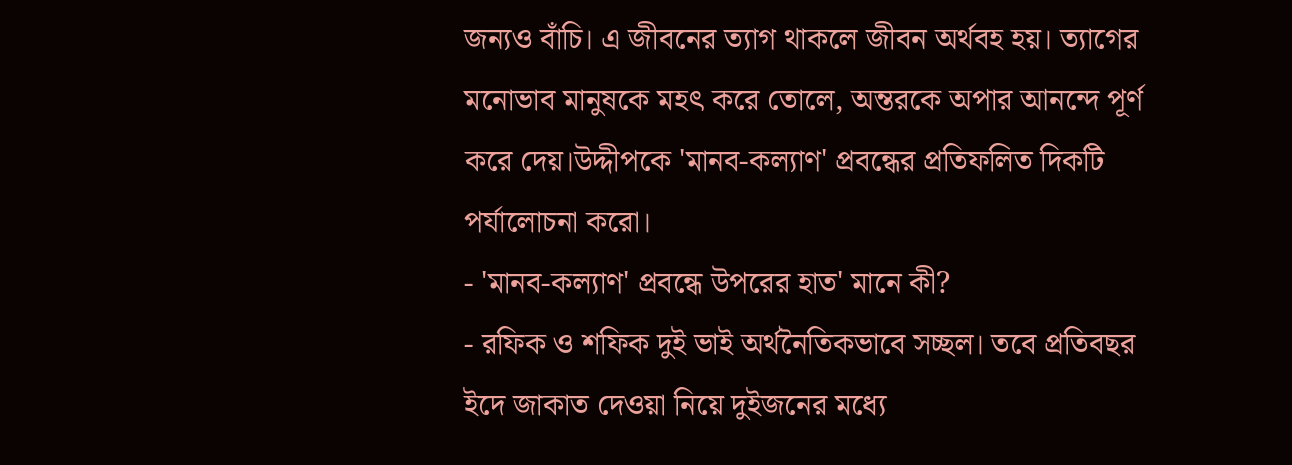জন্যও বাঁচি। এ জীবনের ত্যাগ থাকলে জীবন অর্থবহ হয়। ত্যাগের মনোভাব মানুষকে মহৎ করে তোলে, অন্তরকে অপার আনন্দে পূর্ণ করে দেয়।উদ্দীপকে 'মানব-কল্যাণ' প্রবন্ধের প্রতিফলিত দিকটি পর্যালোচনা করো।
- 'মানব-কল্যাণ' প্রবন্ধে উপরের হাত' মানে কী?
- রফিক ও শফিক দুই ভাই অর্থনৈতিকভাবে সচ্ছল। তবে প্রতিবছর ইদে জাকাত দেওয়া নিয়ে দুইজনের মধ্যে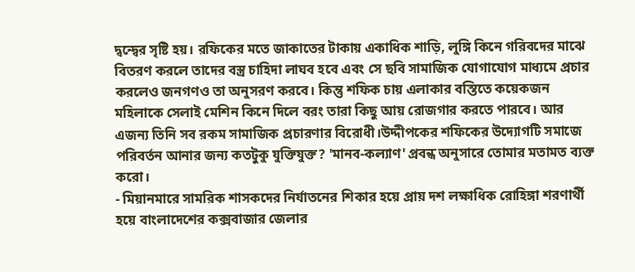দ্বন্দ্বের সৃষ্টি হয়। রফিকের মতে জাকাতের টাকায় একাধিক শাড়ি, লুঙ্গি কিনে গরিবদের মাঝে বিতরণ করলে তাদের বস্ত্র চাহিদা লাঘব হবে এবং সে ছবি সামাজিক যোগাযোগ মাধ্যমে প্রচার করলেও জনগণও তা অনুসরণ করবে। কিন্তু শফিক চায় এলাকার বস্তিতে কয়েকজন মহিলাকে সেলাই মেশিন কিনে দিলে বরং তারা কিছু আয় রোজগার করতে পারবে। আর এজন্য তিনি সব রকম সামাজিক প্রচারণার বিরোধী।উদ্দীপকের শফিকের উদ্যোগটি সমাজে পরিবর্তন আনার জন্য কতটুকু যুক্তিযুক্ত? 'মানব-কল্যাণ' প্রবন্ধ অনুসারে তোমার মতামত ব্যক্ত করো।
- মিয়ানমারে সামরিক শাসকদের নির্যাতনের শিকার হয়ে প্রায় দশ লক্ষাধিক রোহিঙ্গা শরণার্থী হয়ে বাংলাদেশের কক্সবাজার জেলার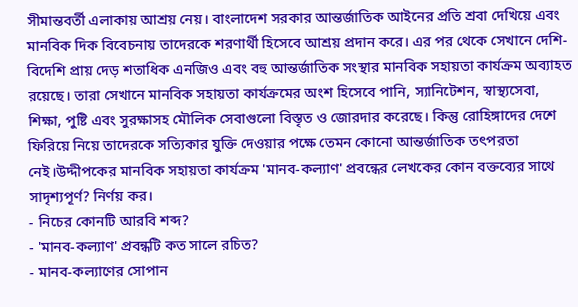সীমান্তবর্তী এলাকায় আশ্রয় নেয়। বাংলাদেশ সরকার আন্তর্জাতিক আইনের প্রতি শ্রবা দেখিয়ে এবং মানবিক দিক বিবেচনায় তাদেরকে শরণার্থী হিসেবে আশ্রয় প্রদান করে। এর পর থেকে সেখানে দেশি-বিদেশি প্রায় দেড় শতাধিক এনজিও এবং বহু আন্তর্জাতিক সংস্থার মানবিক সহায়তা কার্যক্রম অব্যাহত রয়েছে। তারা সেখানে মানবিক সহায়তা কার্যক্রমের অংশ হিসেবে পানি, স্যানিটেশন, স্বাস্থ্যসেবা, শিক্ষা, পুষ্টি এবং সুরক্ষাসহ মৌলিক সেবাগুলো বিস্তৃত ও জোরদার করেছে। কিন্তু রোহিঙ্গাদের দেশে ফিরিয়ে নিয়ে তাদেরকে সত্যিকার যুক্তি দেওয়ার পক্ষে তেমন কোনো আন্তর্জাতিক তৎপরতা নেই।উদ্দীপকের মানবিক সহায়তা কার্যক্রম 'মানব-কল্যাণ' প্রবন্ধের লেখকের কোন বক্তব্যের সাথে সাদৃশ্যপূর্ণ? নির্ণয় কর।
- নিচের কোনটি আরবি শব্দ?
- 'মানব-কল্যাণ' প্রবন্ধটি কত সালে রচিত?
- মানব-কল্যাণের সোপান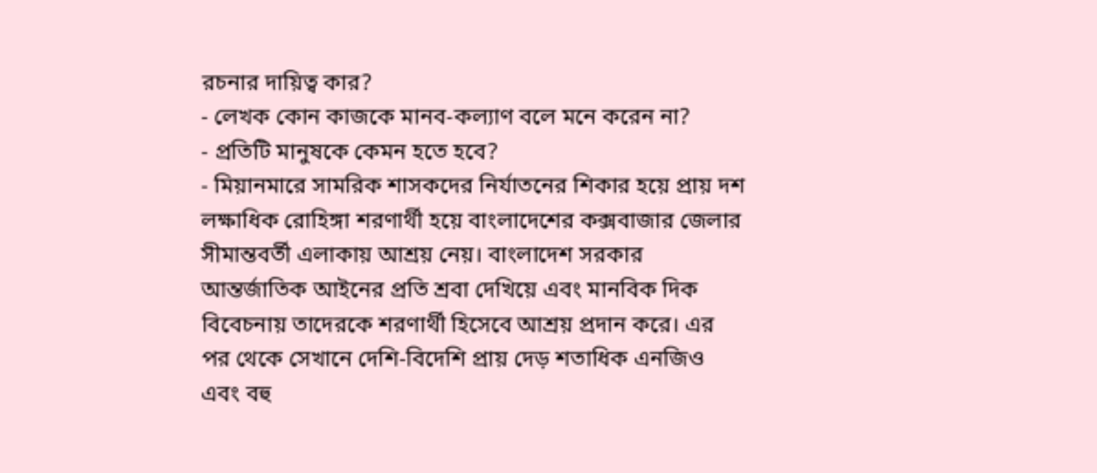রচনার দায়িত্ব কার?
- লেখক কোন কাজকে মানব-কল্যাণ বলে মনে করেন না?
- প্রতিটি মানুষকে কেমন হতে হবে?
- মিয়ানমারে সামরিক শাসকদের নির্যাতনের শিকার হয়ে প্রায় দশ লক্ষাধিক রোহিঙ্গা শরণার্থী হয়ে বাংলাদেশের কক্সবাজার জেলার সীমান্তবর্তী এলাকায় আশ্রয় নেয়। বাংলাদেশ সরকার আন্তর্জাতিক আইনের প্রতি শ্রবা দেখিয়ে এবং মানবিক দিক বিবেচনায় তাদেরকে শরণার্থী হিসেবে আশ্রয় প্রদান করে। এর পর থেকে সেখানে দেশি-বিদেশি প্রায় দেড় শতাধিক এনজিও এবং বহু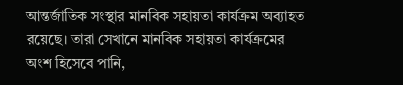আন্তর্জাতিক সংস্থার মানবিক সহায়তা কার্যক্রম অব্যাহত রয়েছে। তারা সেখানে মানবিক সহায়তা কার্যক্রমের অংশ হিসেবে পানি,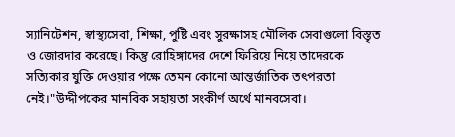স্যানিটেশন, স্বাস্থ্যসেবা, শিক্ষা, পুষ্টি এবং সুরক্ষাসহ মৌলিক সেবাগুলো বিস্তৃত ও জোরদার করেছে। কিন্তু রোহিঙ্গাদের দেশে ফিরিয়ে নিয়ে তাদেরকে সত্যিকার যুক্তি দেওয়ার পক্ষে তেমন কোনো আন্তর্জাতিক তৎপরতা নেই।"উদ্দীপকের মানবিক সহায়তা সংকীর্ণ অর্থে মানবসেবা।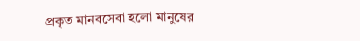প্রকৃত মানবসেবা হলো মানুষের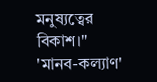মনুষ্যত্বের বিকাশ।" 'মানব-কল্যাণ'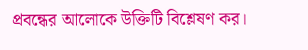প্রবন্ধের আলোকে উক্তিটি বিশ্লেষণ কর।